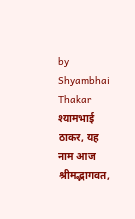by Shyambhai Thakar
श्यामभाई ठाकर, यह नाम आज श्रीमद्भागवत,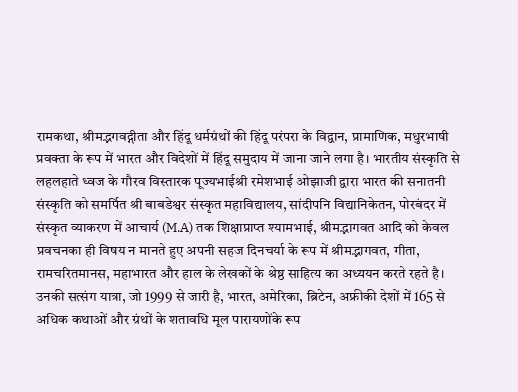रामकथा, श्रीमद्भगवद्गीता और हिंदू धर्मग्रंथों की हिंदू परंपरा के विद्वान, प्रामाणिक, मधुरभाषी प्रवक्ता के रूप में भारत और विदेशों में हिंदू समुदाय में जाना जाने लगा है। भारतीय संस्कृति से लहलहाते ध्वज के गौरव विस्तारक पूज्यभाईश्री रमेशभाई ओझाजी द्वारा भारत की सनातनी संस्कृति को समर्पित श्री बाबडेश्वर संस्कृत महाविद्यालय, सांदीपनि विद्यानिकेतन, पोरबंदर में संस्कृत व्याकरण में आचार्य (M.A) तक शिक्षाप्राप्त श्यामभाई, श्रीमद्भागवत आदि को केवल प्रवचनका ही विषय न मानते हुए अपनी सहज दिनचर्या के रूप में श्रीमद्भागवत, गीता, रामचरितमानस, महाभारत और हाल के लेखकों के श्रेष्ठ साहित्य का अध्ययन करते रहते है। उनकी सत्संग यात्रा, जो 1999 से जारी है, भारत, अमेरिका, ब्रिटेन, अफ्रीकी देशों में 165 से अधिक कथाओं और ग्रंथों के शतावधि मूल पारायणोंके रूप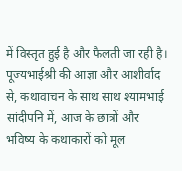में विस्तृत हुई है और फैलती जा रही है। पूज्यभाईश्री की आज्ञा और आशीर्वाद से, कथावाचन के साथ साथ श्यामभाई सांदीपनि में, आज के छात्रों और भविष्य के कथाकारों को मूल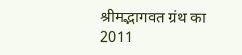श्रीमद्भागवत ग्रंथ का 2011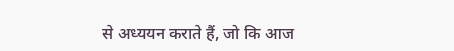से अध्ययन कराते हैं, जो कि आज